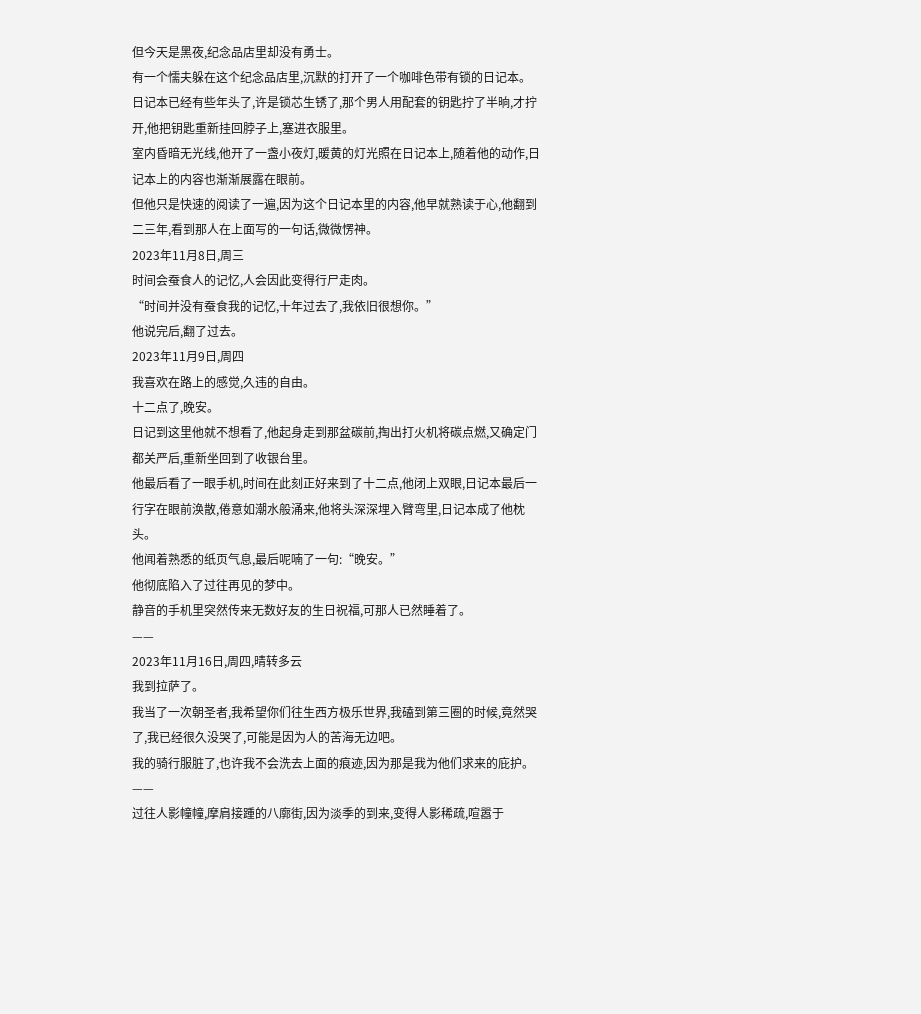但今天是黑夜,纪念品店里却没有勇士。
有一个懦夫躲在这个纪念品店里,沉默的打开了一个咖啡色带有锁的日记本。
日记本已经有些年头了,许是锁芯生锈了,那个男人用配套的钥匙拧了半晌,才拧开,他把钥匙重新挂回脖子上,塞进衣服里。
室内昏暗无光线,他开了一盏小夜灯,暖黄的灯光照在日记本上,随着他的动作,日记本上的内容也渐渐展露在眼前。
但他只是快速的阅读了一遍,因为这个日记本里的内容,他早就熟读于心,他翻到二三年,看到那人在上面写的一句话,微微愣神。
2023年11月8日,周三
时间会蚕食人的记忆,人会因此变得行尸走肉。
“时间并没有蚕食我的记忆,十年过去了,我依旧很想你。”
他说完后,翻了过去。
2023年11月9日,周四
我喜欢在路上的感觉,久违的自由。
十二点了,晚安。
日记到这里他就不想看了,他起身走到那盆碳前,掏出打火机将碳点燃,又确定门都关严后,重新坐回到了收银台里。
他最后看了一眼手机,时间在此刻正好来到了十二点,他闭上双眼,日记本最后一行字在眼前涣散,倦意如潮水般涌来,他将头深深埋入臂弯里,日记本成了他枕头。
他闻着熟悉的纸页气息,最后呢喃了一句:“晚安。”
他彻底陷入了过往再见的梦中。
静音的手机里突然传来无数好友的生日祝福,可那人已然睡着了。
——
2023年11月16日,周四,晴转多云
我到拉萨了。
我当了一次朝圣者,我希望你们往生西方极乐世界,我磕到第三圈的时候,竟然哭了,我已经很久没哭了,可能是因为人的苦海无边吧。
我的骑行服脏了,也许我不会洗去上面的痕迹,因为那是我为他们求来的庇护。
——
过往人影幢幢,摩肩接踵的八廓街,因为淡季的到来,变得人影稀疏,喧嚣于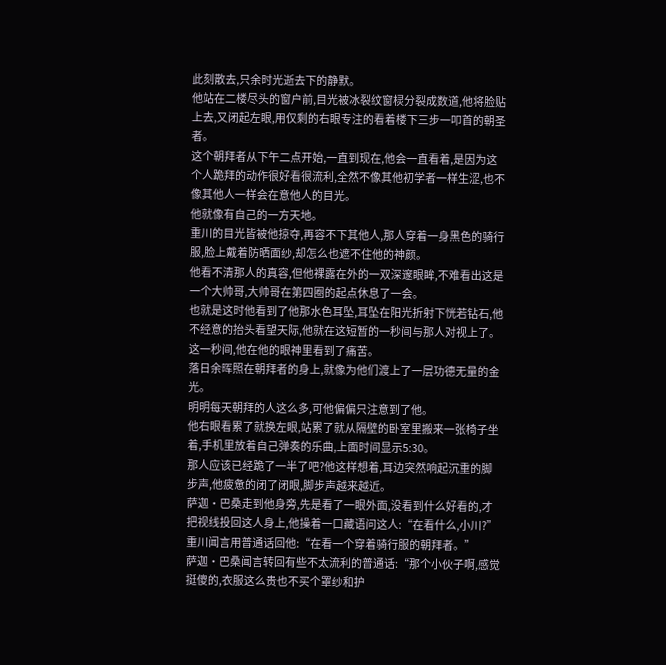此刻散去,只余时光逝去下的静默。
他站在二楼尽头的窗户前,目光被冰裂纹窗棂分裂成数道,他将脸贴上去,又闭起左眼,用仅剩的右眼专注的看着楼下三步一叩首的朝圣者。
这个朝拜者从下午二点开始,一直到现在,他会一直看着,是因为这个人跪拜的动作很好看很流利,全然不像其他初学者一样生涩,也不像其他人一样会在意他人的目光。
他就像有自己的一方天地。
重川的目光皆被他掠夺,再容不下其他人,那人穿着一身黑色的骑行服,脸上戴着防晒面纱,却怎么也遮不住他的神颜。
他看不清那人的真容,但他裸露在外的一双深邃眼眸,不难看出这是一个大帅哥,大帅哥在第四圈的起点休息了一会。
也就是这时他看到了他那水色耳坠,耳坠在阳光折射下恍若钻石,他不经意的抬头看望天际,他就在这短暂的一秒间与那人对视上了。
这一秒间,他在他的眼神里看到了痛苦。
落日余晖照在朝拜者的身上,就像为他们渡上了一层功德无量的金光。
明明每天朝拜的人这么多,可他偏偏只注意到了他。
他右眼看累了就换左眼,站累了就从隔壁的卧室里搬来一张椅子坐着,手机里放着自己弹奏的乐曲,上面时间显示5:30。
那人应该已经跪了一半了吧?他这样想着,耳边突然响起沉重的脚步声,他疲惫的闭了闭眼,脚步声越来越近。
萨迦·巴桑走到他身旁,先是看了一眼外面,没看到什么好看的,才把视线投回这人身上,他操着一口藏语问这人:“在看什么,小川?”
重川闻言用普通话回他:“在看一个穿着骑行服的朝拜者。”
萨迦·巴桑闻言转回有些不太流利的普通话:“那个小伙子啊,感觉挺傻的,衣服这么贵也不买个罩纱和护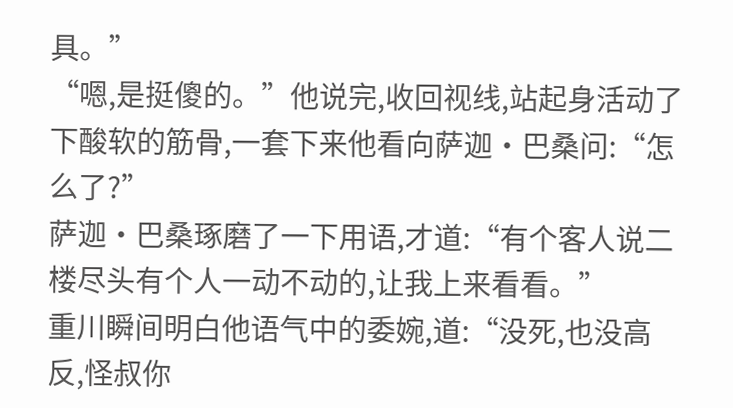具。”
“嗯,是挺傻的。”他说完,收回视线,站起身活动了下酸软的筋骨,一套下来他看向萨迦·巴桑问:“怎么了?”
萨迦·巴桑琢磨了一下用语,才道:“有个客人说二楼尽头有个人一动不动的,让我上来看看。”
重川瞬间明白他语气中的委婉,道:“没死,也没高反,怪叔你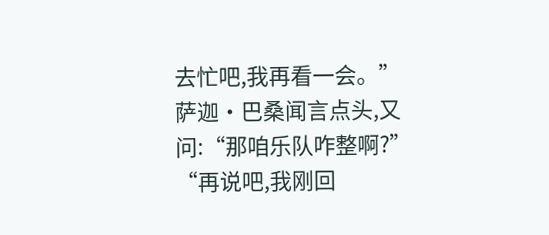去忙吧,我再看一会。”
萨迦·巴桑闻言点头,又问:“那咱乐队咋整啊?”
“再说吧,我刚回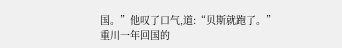国。”他叹了口气,道:“贝斯就跑了。”
重川一年回国的